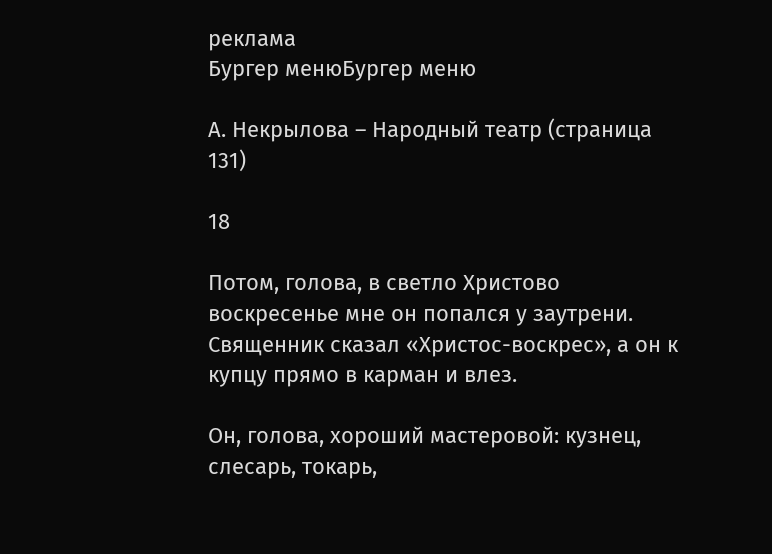реклама
Бургер менюБургер меню

А. Некрылова – Народный театр (страница 131)

18

Потом, голова, в светло Христово воскресенье мне он попался у заутрени. Священник сказал «Христос-воскрес», а он к купцу прямо в карман и влез.

Он, голова, хороший мастеровой: кузнец, слесарь, токарь,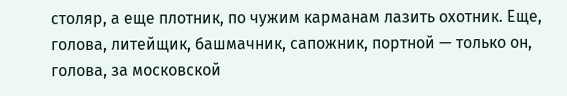столяр, а еще плотник, по чужим карманам лазить охотник. Еще, голова, литейщик, башмачник, сапожник, портной — только он, голова, за московской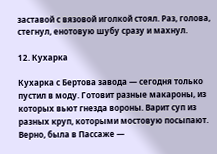заставой с вязовой иголкой стоял. Раз, голова, стегнул, енотовую шубу сразу и махнул.

12. Кухарка

Кухарка с Бертова завода — сегодня только пустил в моду. Готовит разные макароны, из которых вьют гнезда вороны. Варит суп из разных круп, которыми мостовую посыпают. Верно, была в Пассаже —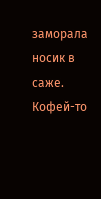заморала носик в саже. Кофей-то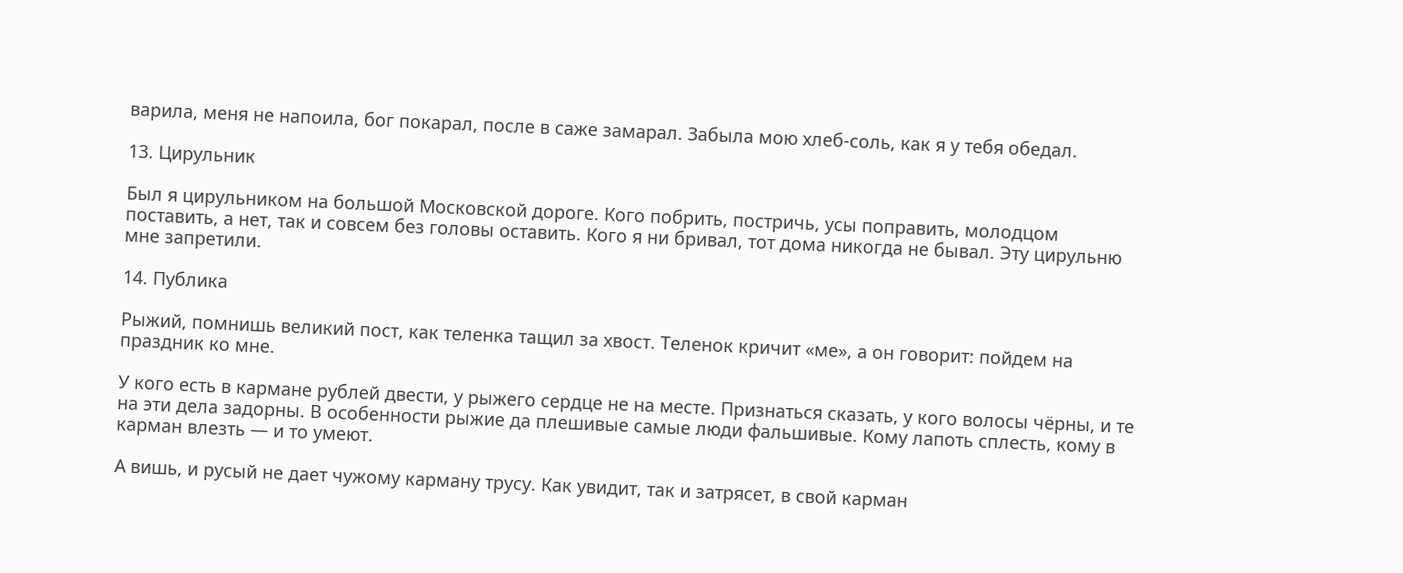варила, меня не напоила, бог покарал, после в саже замарал. Забыла мою хлеб-соль, как я у тебя обедал.

13. Цирульник

Был я цирульником на большой Московской дороге. Кого побрить, постричь, усы поправить, молодцом поставить, а нет, так и совсем без головы оставить. Кого я ни бривал, тот дома никогда не бывал. Эту цирульню мне запретили.

14. Публика

Рыжий, помнишь великий пост, как теленка тащил за хвост. Теленок кричит «ме», а он говорит: пойдем на праздник ко мне.

У кого есть в кармане рублей двести, у рыжего сердце не на месте. Признаться сказать, у кого волосы чёрны, и те на эти дела задорны. В особенности рыжие да плешивые самые люди фальшивые. Кому лапоть сплесть, кому в карман влезть — и то умеют.

А вишь, и русый не дает чужому карману трусу. Как увидит, так и затрясет, в свой карман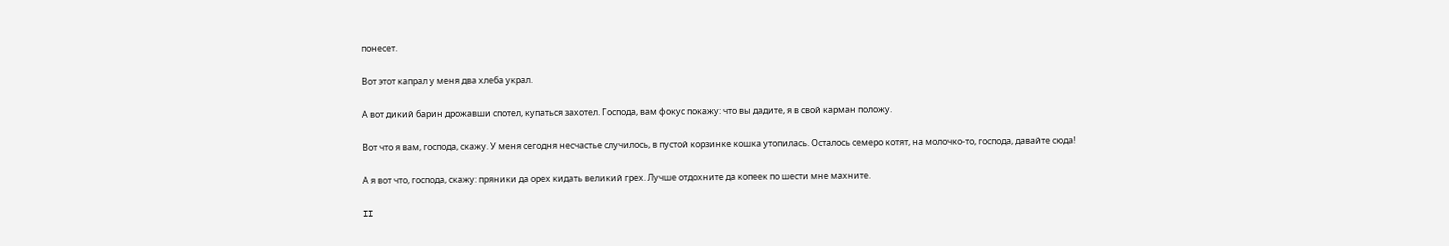понесет.

Вот этот капрал у меня два хлеба украл.

А вот дикий барин дрожавши спотел, купаться захотел. Господа, вам фокус покажу: что вы дадите, я в свой карман положу.

Вот что я вам, господа, скажу. У меня сегодня несчастье случилось, в пустой корзинке кошка утопилась. Осталось семеро котят, на молочко-то, господа, давайте сюда!

А я вот что, господа, скажу: пряники да орех кидать великий грех. Лучше отдохните да копеек по шести мне махните.

II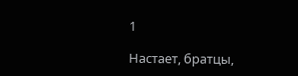1

Настает, братцы,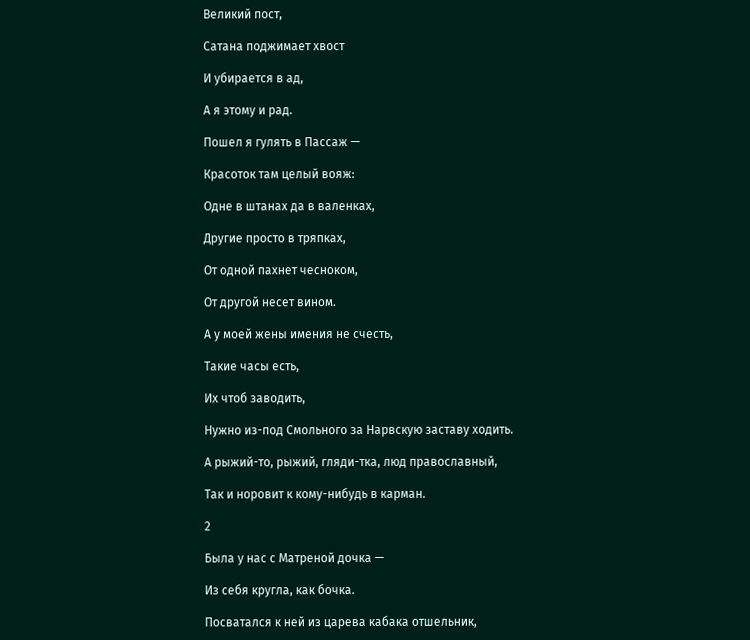Великий пост,

Сатана поджимает хвост

И убирается в ад,

А я этому и рад.

Пошел я гулять в Пассаж —

Красоток там целый вояж:

Одне в штанах да в валенках,

Другие просто в тряпках,

От одной пахнет чесноком,

От другой несет вином.

А у моей жены имения не счесть,

Такие часы есть,

Их чтоб заводить,

Нужно из-под Смольного за Нарвскую заставу ходить.

А рыжий-то, рыжий, гляди-тка, люд православный,

Так и норовит к кому-нибудь в карман.

2

Была у нас с Матреной дочка —

Из себя кругла, как бочка.

Посватался к ней из царева кабака отшельник,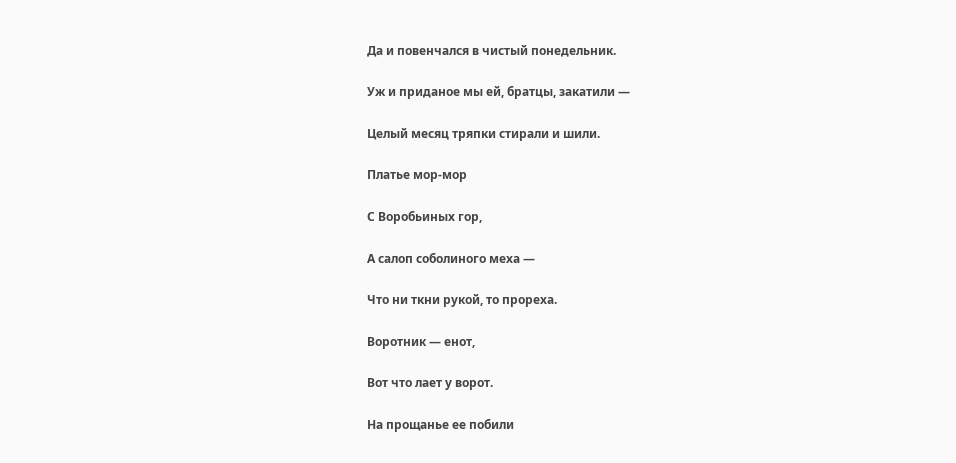Да и повенчался в чистый понедельник.

Уж и приданое мы ей, братцы, закатили —

Целый месяц тряпки стирали и шили.

Платье мор-мор

С Воробьиных гор,

А салоп соболиного меха —

Что ни ткни рукой, то прореха.

Воротник — енот,

Вот что лает у ворот.

На прощанье ее побили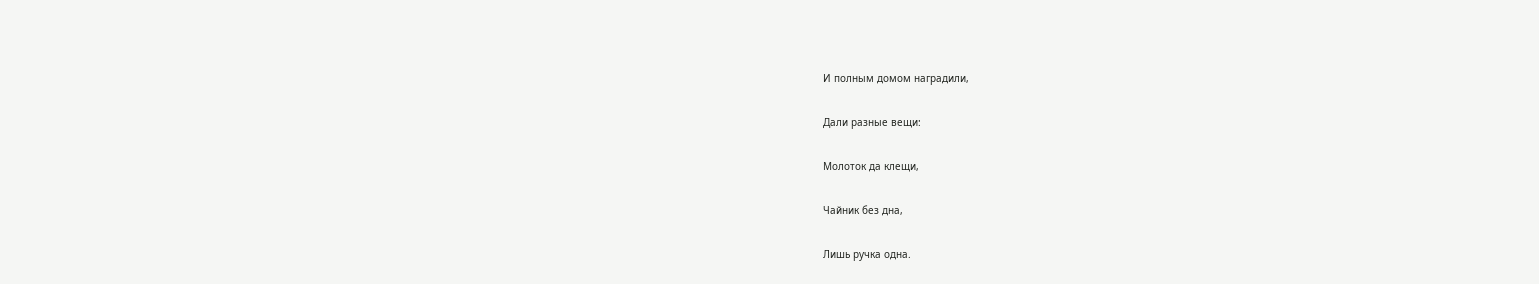И полным домом наградили,

Дали разные вещи:

Молоток да клещи,

Чайник без дна,

Лишь ручка одна.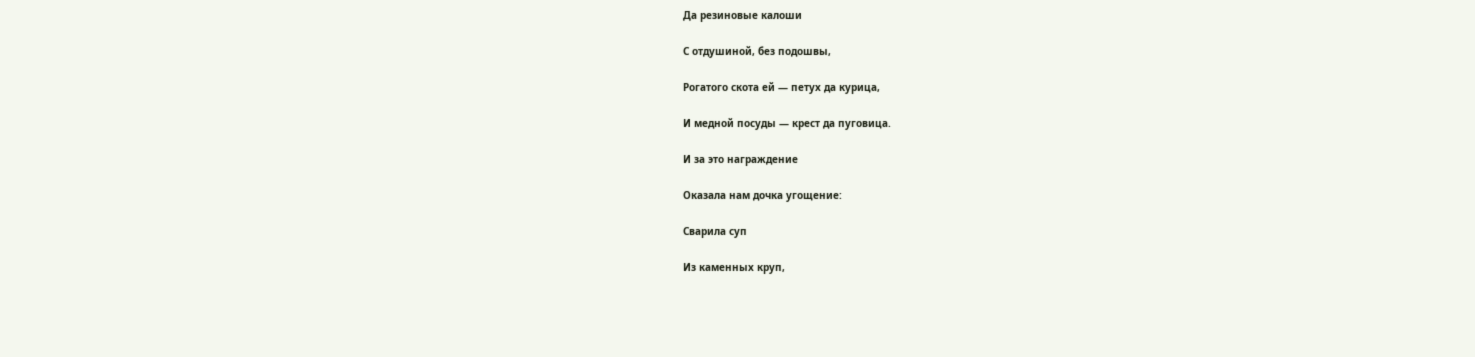Да резиновые калоши

С отдушиной, без подошвы,

Рогатого скота ей — петух да курица,

И медной посуды — крест да пуговица.

И за это награждение

Оказала нам дочка угощение:

Сварила суп

Из каменных круп,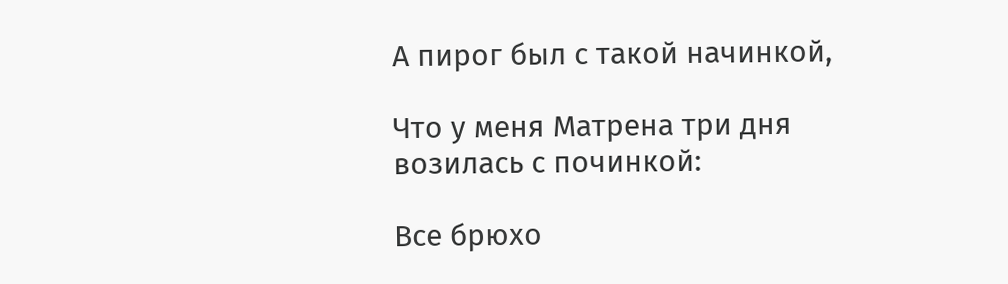А пирог был с такой начинкой,

Что у меня Матрена три дня возилась с починкой:

Все брюхо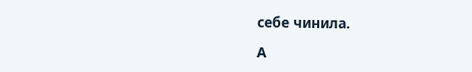себе чинила.

А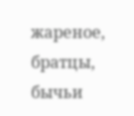жареное, братцы, бычьи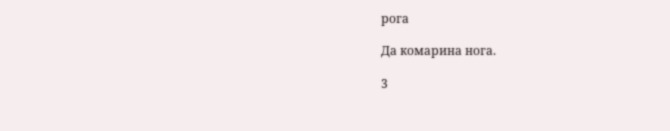рога

Да комарина нога.

3